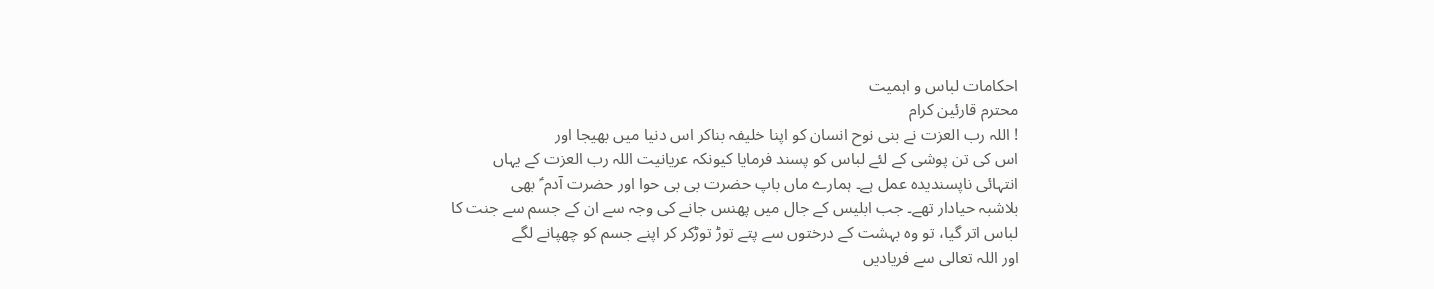احکامات لباس و اہمیت
محترم قارئین کرام
! اللہ رب العزت نے بنی نوح انسان کو اپنا خلیفہ بناکر اس دنیا میں بھیجا اور
اس کی تن پوشی کے لئے لباس کو پسند فرمایا کیونکہ عریانیت اللہ رب العزت کے یہاں
انتہائی ناپسندیدہ عمل ہے۔ ہمارے ماں باپ حضرت بی بی حوا اور حضرت آدم ؑ بھی
بلاشبہ حیادار تھے۔ جب ابلیس کے جال میں پھنس جانے کی وجہ سے ان کے جسم سے جنت کا
لباس اتر گیا، تو وہ بہشت کے درختوں سے پتے توڑ توڑکر کر اپنے جسم کو چھپانے لگے
اور اللہ تعالی سے فریادیں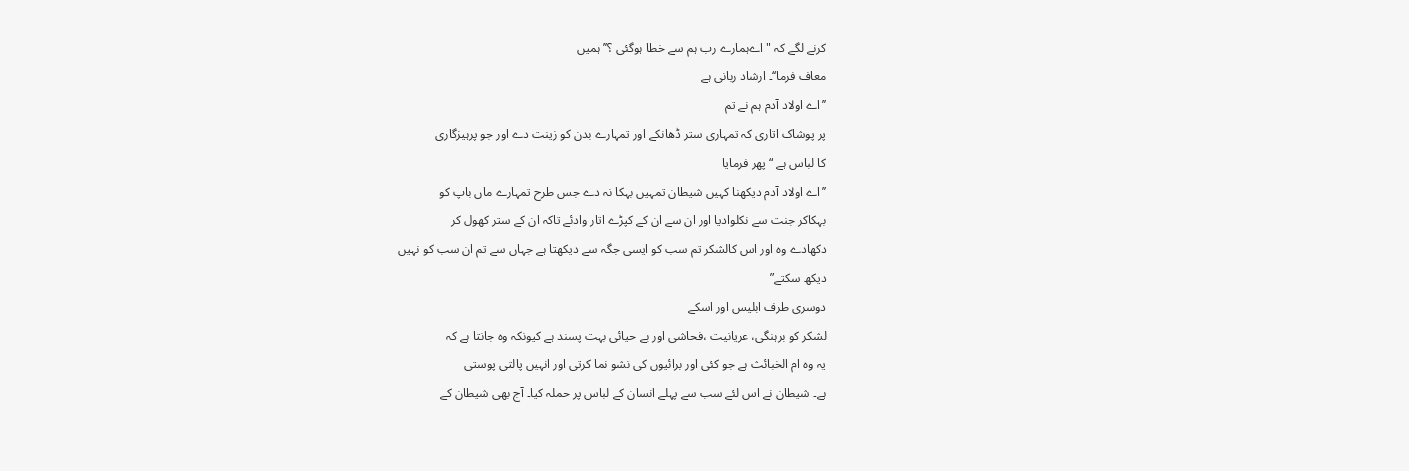کرنے لگے کہ "اےہمارے رب ہم سے خطا ہوگئی ؟’’ہمیں
معاف فرما‘‘۔ ارشاد ربانی ہے
’’اے اولاد آدم ہم نے تم
پر پوشاک اتاری کہ تمہاری ستر ڈھانکے اور تمہارے بدن کو زینت دے اور جو پرہیزگاری
کا لباس ہے “پھر فرمایا
’’اے اولاد آدم دیکھنا کہیں شیطان تمہیں بہکا نہ دے جس طرح تمہارے ماں باپ کو
بہکاکر جنت سے نکلوادیا اور ان سے ان کے کپڑے اتار وادئے تاکہ ان کے ستر کھول کر
دکھادے وہ اور اس کالشکر تم سب کو ایسی جگہ سے دیکھتا ہے جہاں سے تم ان سب کو نہیں
دیکھ سکتے”
دوسری طرف ابلیس اور اسکے
لشکر کو برہنگی، عریانیت ،فحاشی اور بے حیائی بہت پسند ہے کیونکہ وہ جانتا ہے کہ
یہ وہ ام الخبائث ہے جو کئی اور برائیوں کی نشو نما کرتی اور انہیں پالتی پوستی
ہے۔ شیطان نے اس لئے سب سے پہلے انسان کے لباس پر حملہ کیا۔ آج بھی شیطان کے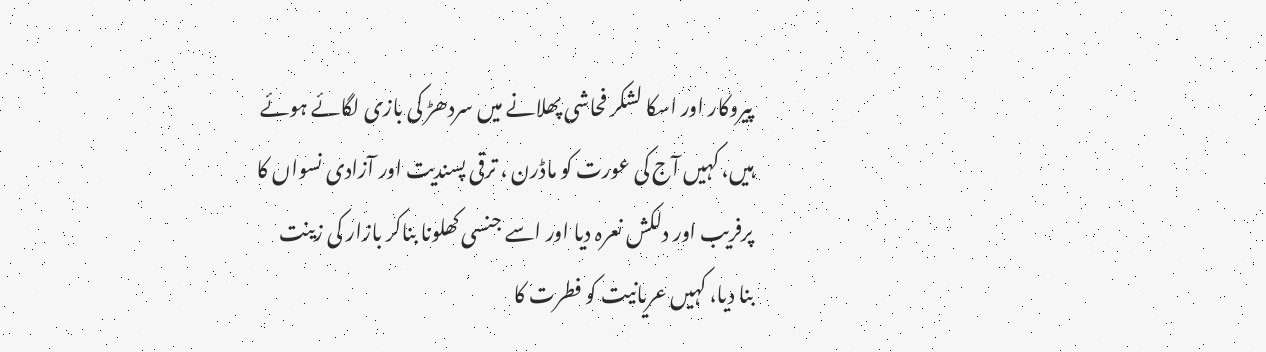پیروکار اور اسکا لشکر فحاشی پھلانے میں سردھڑ کی بازی لگائے ہوئے
ہیں، کہیں آج کی عورت کو ماڈرن ، ترقی پسندیت اور آزادی نسواں کا
پرفریب اور دلکش نعرہ دیا اور اسے جنسی کھلونا بناکر بازار کی زینت
بنا دیا، کہیں عریانیت کو فطرت کا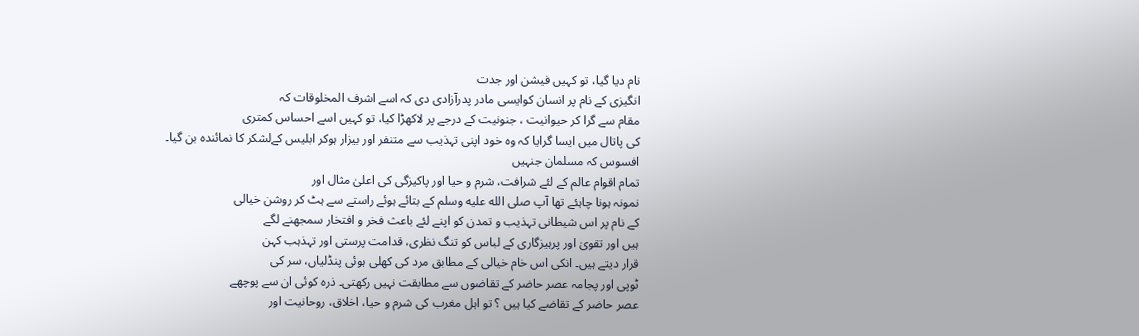نام دیا گیا، تو کہیں فیشن اور جدت
انگیزی کے نام پر انسان کوایسی مادر پدرآزادی دی کہ اسے اشرف المخلوقات کہ
مقام سے گرا کر حیوانیت ، جنونیت کے درجے پر لاکھڑا کیا، تو کہیں اسے احساس کمتری
کی پاتال میں ایسا گرایا کہ وہ خود اپنی تہذیب سے متنفر اور بیزار ہوکر ابلیس کےلشکر کا نمائندہ بن گیا۔
افسوس کہ مسلمان جنہیں
تمام اقوام عالم کے لئے شرافت، شرم و حیا اور پاکیزگی کی اعلیٰ مثال اور
نمونہ ہونا چاہئے تھا آپ صلى الله عليه وسلم کے بتائے ہوئے راستے سے ہٹ کر روشن خیالی
کے نام پر اس شیطانی تہذیب و تمدن کو اپنے لئے باعث فخر و افتخار سمجھنے لگے
ہیں اور تقویٰ اور پرہیزگاری کے لباس کو تنگ نظری، قدامت پرستی اور تہذہب کہن
قرار دیتے ہیں۔ انکی اس خام خیالی کے مطابق مرد کی کھلی ہوئی پنڈلیاں، سر کی
ٹوپی اور پجامہ عصر حاضر کے تقاضوں سے مطابقت نہیں رکھتی۔ ذرہ کوئی ان سے پوچھے
عصر حاضر کے تقاضے کیا ہیں ؟ تو اہل مغرب کی شرم و حیا، اخلاق، روحانیت اور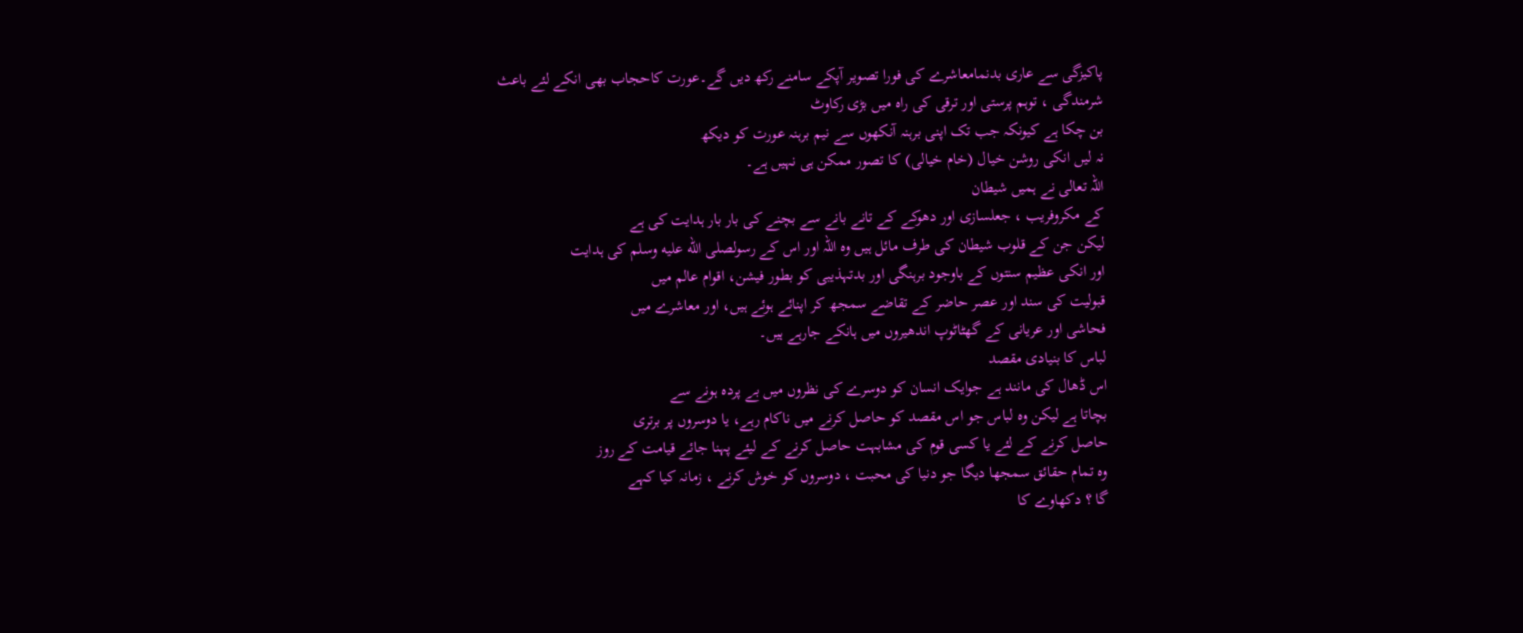پاکیزگی سے عاری بدنمامعاشرے کی فورا تصویر آپکے سامنے رکھ دیں گے۔عورت کاحجاب بھی انکے لئے باعث شرمندگی ، توہم پرستی اور ترقی کی راہ میں بڑی رکاوٹ
بن چکا ہے کیونکہ جب تک اپنی برہنہ آنکھوں سے نیم برہنہ عورت کو دیکھ
نہ لیں انکی روشن خیال (خام خیالی) کا تصور ممکن ہی نہیں ہے۔
اللہ تعالی نے ہمیں شیطان
کے مکروفریب ، جعلسازی اور دھوکے کے تانے بانے سے بچنے کی بار بار ہدایت کی ہے
لیکن جن کے قلوب شیطان کی طرف مائل ہیں وہ اللہ اور اس کے رسولصلى الله عليه وسلم کی ہدایت
اور انکی عظیم سنتوں کے باوجود برہنگی اور بدتہذیبی کو بطور فیشن، اقوام عالم میں
قبولیت کی سند اور عصر حاضر کے تقاضے سمجھ کر اپنائے ہوئے ہیں، اور معاشرے میں
فحاشی اور عریانی کے گھٹاٹوپ اندھیروں میں ہانکے جارہے ہیں۔
لباس کا بنیادی مقصد
اس ڈھال کی مانند ہے جوایک انسان کو دوسرے کی نظروں میں بے پردہ ہونے سے
بچاتا ہے لیکن وہ لباس جو اس مقصد کو حاصل کرنے میں ناکام رہے، یا دوسروں پر برتری
حاصل کرنے کے لئے یا کسی قوم کی مشابہت حاصل کرنے کے لیئے پہنا جائے قیامت کے روز
وہ تمام حقائق سمجھا دیگا جو دنیا کی محبت ، دوسروں کو خوش کرنے ، زمانہ کیا کہے
گا ؟ دکھاوے کا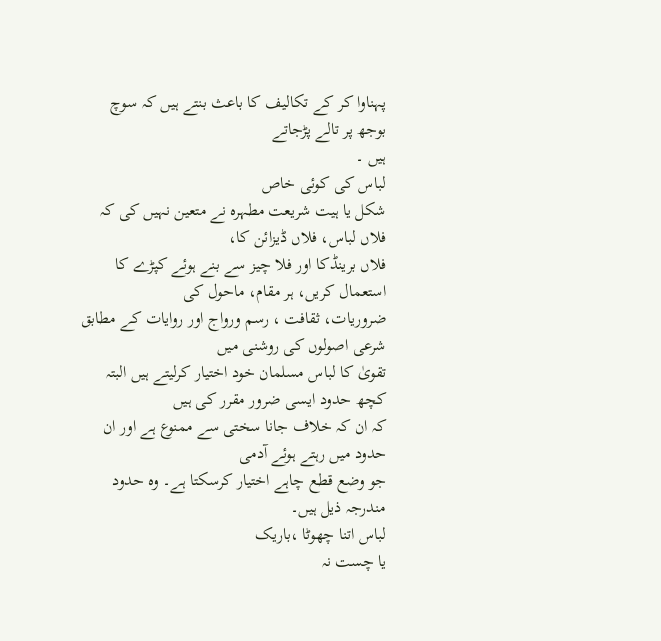پہناوا کر کے تکالیف کا باعث بنتے ہیں کہ سوچ بوجھ پر تالے پڑجاتے
ہیں ۔
لباس کی کوئی خاص
شکل یا ہیت شریعت مطہرہ نے متعین نہیں کی کہ فلاں لباس، فلاں ڈیزائن کا،
فلاں برینڈکا اور فلا چیز سے بنے ہوئے کپڑے کا استعمال کریں، ہر مقام، ماحول کی
ضروریات، ثقافت ، رسم ورواج اور روایات کے مطابق شرعی اصولوں کی روشنی میں
تقویٰ کا لباس مسلمان خود اختیار کرلیتے ہیں البتہ کچھ حدود ایسی ضرور مقرر کی ہیں
کہ ان کہ خلاف جانا سختی سے ممنوع ہے اور ان حدود میں رہتے ہوئے آدمی
جو وضع قطع چاہے اختیار کرسکتا ہے۔ وہ حدود مندرجہ ذیل ہیں۔
لباس اتنا چھوٹا ،باریک
یا چست نہ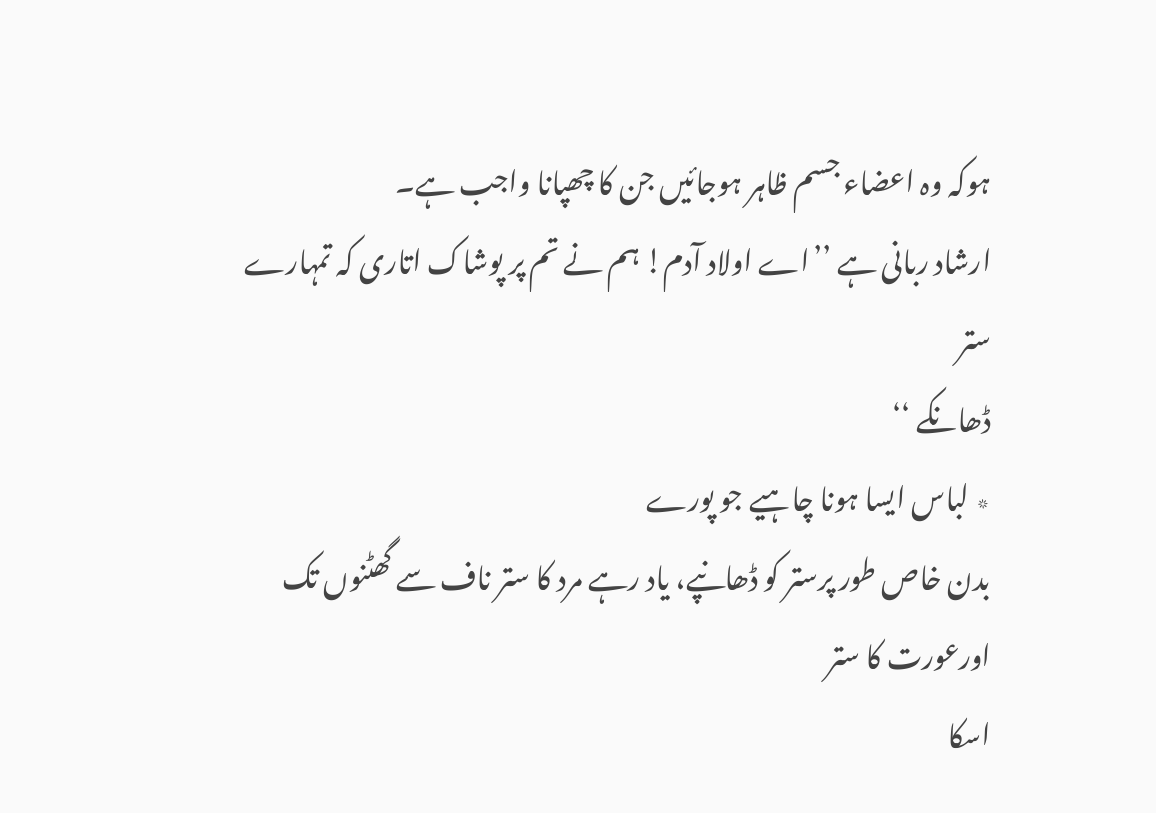ہوکہ وہ اعضاء جسم ظاہر ہوجائیں جن کا چھپانا واجب ہے۔
ارشاد ربانی ہے ’’اے اولاد آدم! ہم نے تم پر پوشاک اتاری کہ تمہارے ستر
ڈھانکے ‘‘
٭ لباس ایسا ہونا چاہیے جو پورے
بدن خاص طور پرستر کو ڈھانپے، یاد رہے مرد کا ستر ناف سے گھٹنوں تک اورعورت کا ستر
اسکا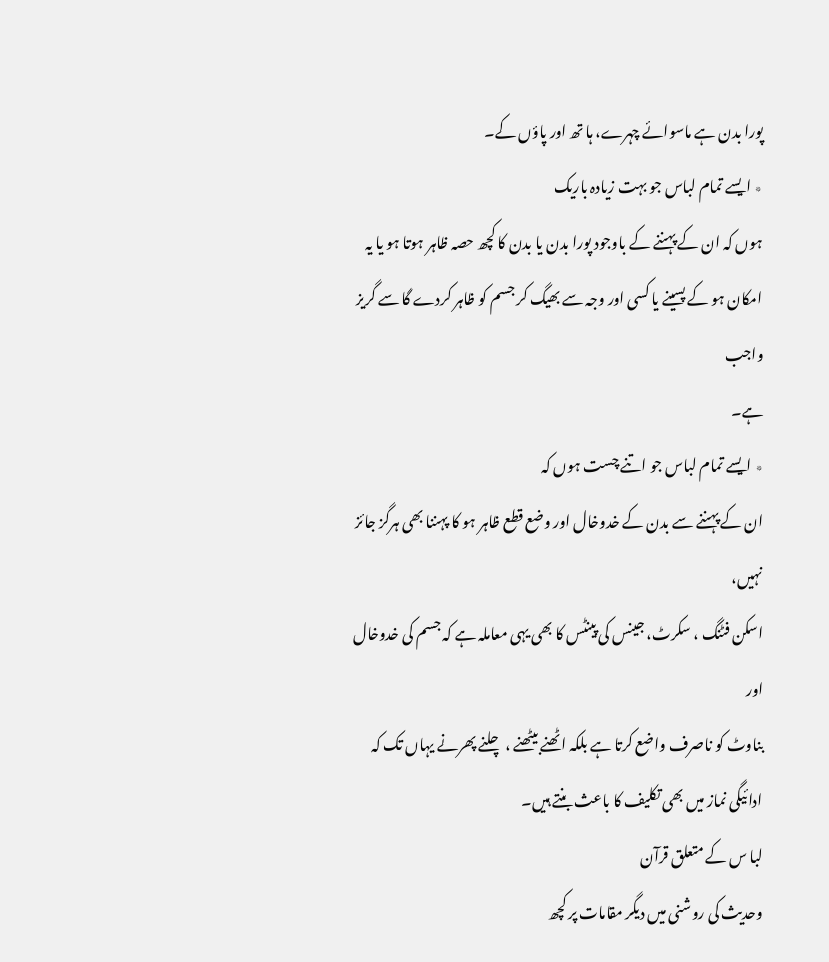پورا بدن ہے ماسوائے چہرے، ہا تھ اور پاؤں کے۔
٭ ایسے تمام لباس جو بہت زیادہ باریک
ہوں کہ ان کے پہننے کے باوجود پورا بدن یا بدن کا کچھ حصہ ظاہر ہوتا ہو یا یہ
امکان ہو کے پسینے یا کسی اور وجہ سے بھیگ کر جسم کو ظاہر کردے گا سے گریز واجب
ہے۔
٭ ایسے تمام لباس جو اتنے چست ہوں کہ
ان کے پہننے سے بدن کے خدوخال اور وضع قطع ظاہر ہو کا پہننا بھی ہرگز جائز نہیں،
اسکن فٹنگ ، سکرٹ، جینس کی پینٹس کا بھی یہی معاملہ ہے کہ جسم کی خدوخال اور
بناوٹ کو ناصرف واضع کرتا ہے بلکہ اٹھنے بیٹھنے ، چلنے پھرنے یہاں تک کہ
ادائیگی نماز میں بھی تکلیف کا باعث بنتے ہیں۔
لبا س کے متعلق قرآن
وحدیث کی روشنی میں دیگر مقامات پر کچھ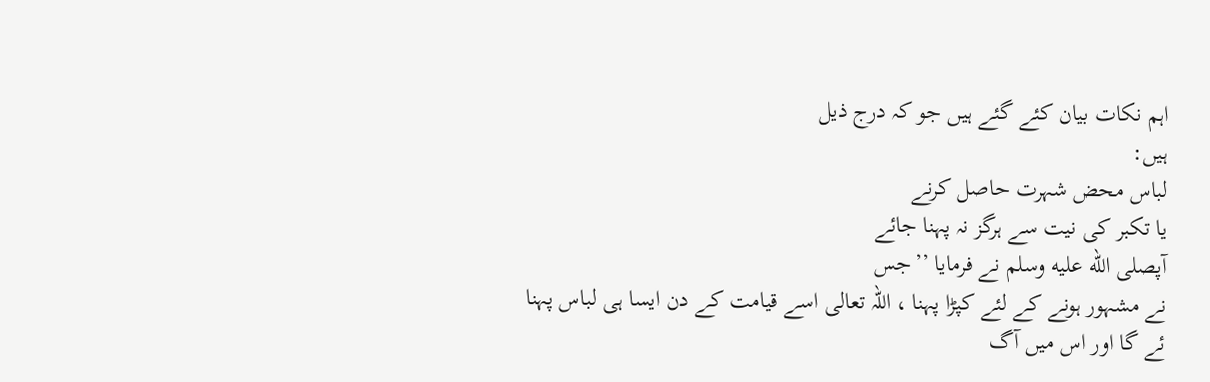اہم نکات بیان کئے گئے ہیں جو کہ درج ذیل
ہیں:
لباس محض شہرت حاصل کرنے
یا تکبر کی نیت سے ہرگز نہ پہنا جائے
آپصلى الله عليه وسلم نے فرمایا ’’جس
نے مشہور ہونے کے لئے کپڑا پہنا ، اللہ تعالی اسے قیامت کے دن ایسا ہی لباس پہنا
ئے گا اور اس میں آگ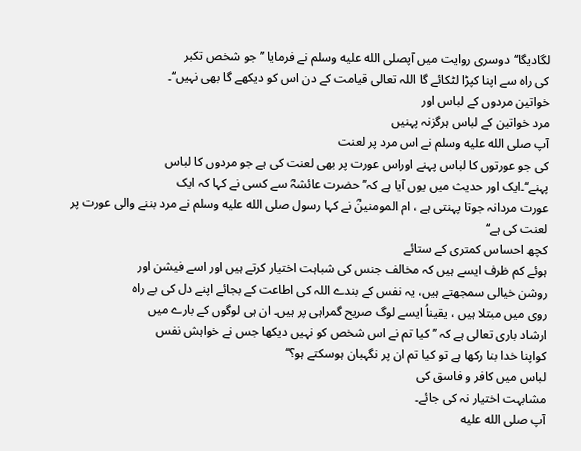لگادیگا‘‘دوسری روایت میں آپصلى الله عليه وسلم نے فرمایا ’’جو شخص تکبر
کی راہ سے اپنا کپڑا لٹکائے گا اللہ تعالی قیامت کے دن اس کو دیکھے گا بھی نہیں‘‘۔
خواتین مردوں کے لباس اور
مرد خواتین کے لباس ہرگزنہ پہنیں
آپ صلى الله عليه وسلم نے اس مرد پر لعنت
کی جو عورتوں کا لباس پہنے اوراس عورت پر بھی لعنت کی ہے جو مردوں کا لباس
پہنے‘‘۔ایک اور حدیث میں یوں آیا ہے کہ’’ حضرت عائشہؓ سے کسی نے کہا کہ ایک
عورت مردانہ جوتا پہنتی ہے ، ام المومنینؓ نے کہا رسول صلى الله عليه وسلم نے مرد بننے والی عورت پر
لعنت کی ہے‘‘
کچھ احساس کمتری کے ستائے
ہوئے کم ظرف ایسے ہیں کہ مخالف جنس کی شباہت اختیار کرتے ہیں اور اسے فیشن اور
روشن خیالی سمجھتے ہیں، یہ نفس کے بندے اللہ کی اطاعت کے بجائے اپنے دل کی بے راہ
روی میں مبتلا ہیں ، یقیناُ ایسے لوگ صریح گمراہی پر ہیں۔ ان ہی لوگوں کے بارے میں
ارشاد باری تعالی ہے کہ ’’کیا تم نے اس شخص کو نہیں دیکھا جس نے خواہش نفس
کواپنا خدا بنا رکھا ہے تو کیا تم ان پر نگہبان ہوسکتے ہو؟‘‘
لباس میں کافر و فاسق کی
مشابہت اختیار نہ کی جائے۔
آپ صلى الله عليه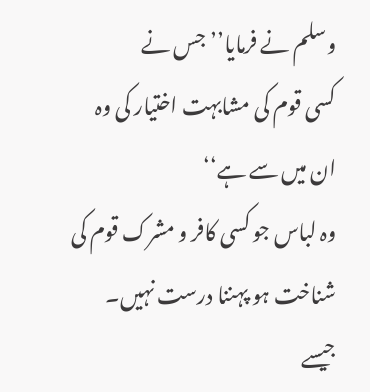وسلم نے فرمایا’’جس نے
کسی قوم کی مشابہت اختیار کی وہ ان میں سے ہے‘‘
وہ لباس جو کسی کافر و مشرک قوم کی شناخت ہو پہننا درست نہیں۔ جیسے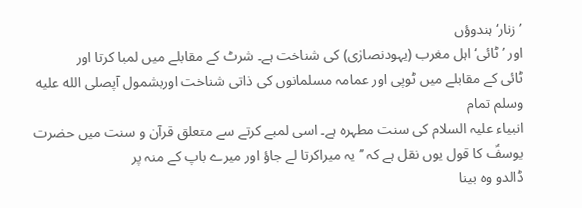’زنار‘ ہندوؤں
اور ’ٹائی‘ اہل مغرب (یہودنصارٰی) کی شناخت ہے۔ شرٹ کے مقابلے میں لمبا کرتا اور
ٹائی کے مقابلے میں ٹوپی اور عمامہ مسلمانوں کی ذاتی شناخت اوربشمول آپصلى الله عليه وسلم تمام
انبیاء علیہ السلام کی سنت مطہرہ ہے۔ اسی لمبے کرتے سے متعلق قرآن و سنت میں حضرت
یوسفؑ کا قول یوں نقل ہے کہ ’’یہ میراکرتا لے جاؤ اور میرے باپ کے منہ پر
ڈالدو وہ بینا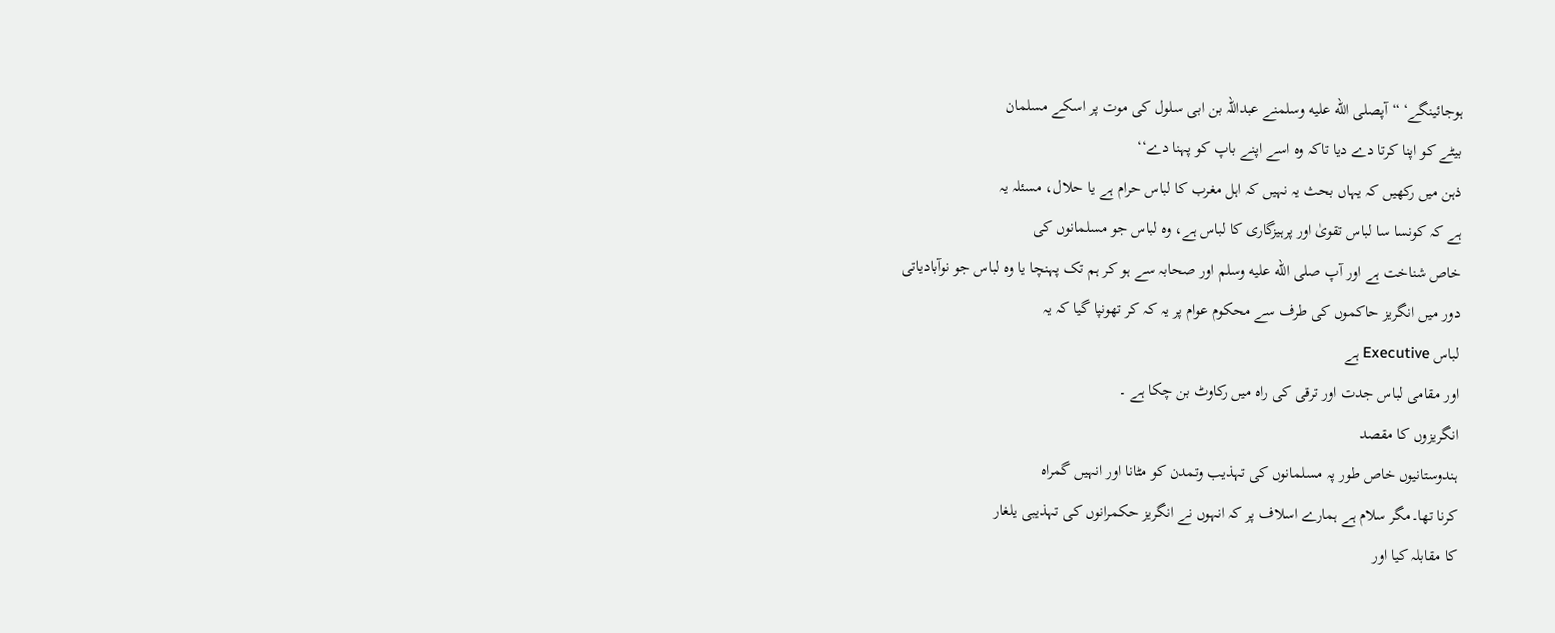ہوجائینگے‘ “آپصلى الله عليه وسلمنے عبداللہ بن ابی سلول کی موت پر اسکے مسلمان
بیٹے کو اپنا کرتا دے دیا تاکہ وہ اسے اپنے باپ کو پہنا دے‘‘
ذہن میں رکھیں کہ یہاں بحث یہ نہیں کہ اہل مغرب کا لباس حرام ہے یا حلال، مسئلہ یہ
ہے کہ کونسا سا لباس تقویٰ اور پرہیزگاری کا لباس ہے، وہ لباس جو مسلمانوں کی
خاص شناخت ہے اور آپ صلى الله عليه وسلم اور صحابہ سے ہو کر ہم تک پہنچا یا وہ لباس جو نوآبادیاتی
دور میں انگریز حاکموں کی طرف سے محکوم عوام پر یہ کہ کر تھونپا گیا کہ یہ
لباس Executive ہے
اور مقامی لباس جدت اور ترقی کی راہ میں رکاوٹ بن چکا ہے ۔
انگریزوں کا مقصد
ہندوستانیوں خاص طور پہ مسلمانوں کی تہذیب وتمدن کو مٹانا اور انہیں گمراہ
کرنا تھا۔مگر سلام ہے ہمارے اسلاف پر کہ انہوں نے انگریز حکمرانوں کی تہذیبی یلغار
کا مقابلہ کیا اور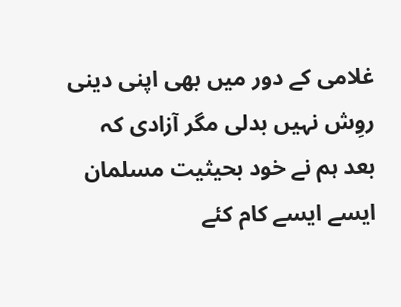غلامی کے دور میں بھی اپنی دینی روِش نہیں بدلی مگر آزادی کہ
بعد ہم نے خود بحیثیت مسلمان ایسے ایسے کام کئے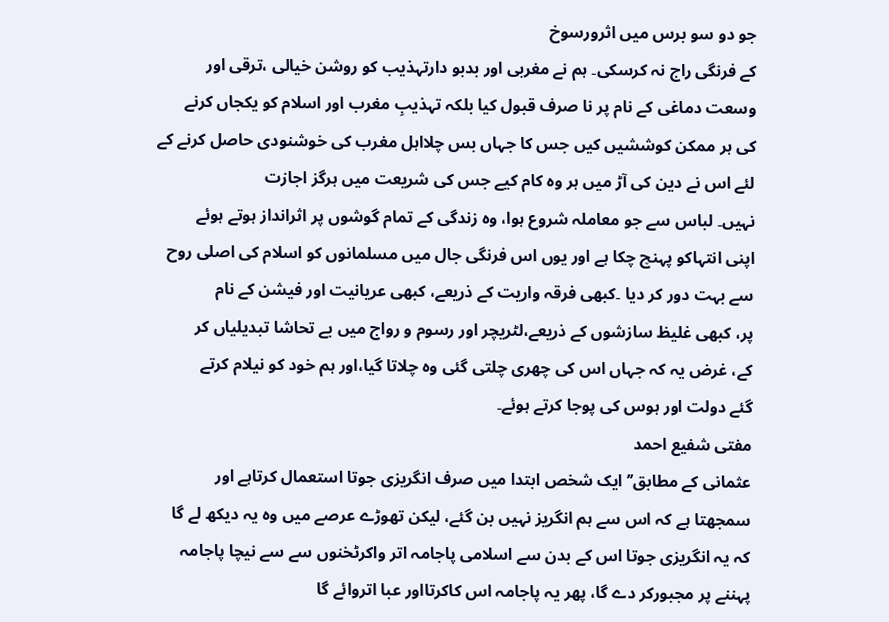جو دو سو برس میں اثرورسوخ
کے فرنگی راج نہ کرسکی۔ ہم نے مغربی اور بدبو دارتہذیب کو روشن خیالی ،ترقی اور
وسعت دماغی کے نام پر نا صرف قبول کیا بلکہ تہذیبِ مغرب اور اسلام کو یکجاں کرنے
کی ہر ممکن کوششیں کیں جس کا جہاں بس چلااہل مغرب کی خوشنودی حاصل کرنے کے
لئے اس نے دین کی آڑ میں ہر وہ کام کیے جس کی شریعت میں ہرگز اجازت
نہیں۔ لباس سے جو معاملہ شروع ہوا، وہ زندگی کے تمام گوشوں پر اثرانداز ہوتے ہوئے
اپنی انتہاکو پہنچ چکا ہے اور یوں اس فرنگی جال میں مسلمانوں کو اسلام کی اصلی روح
سے بہت دور کر دیا ۔کبھی فرقہ واریت کے ذریعے، کبھی عریانیت اور فیشن کے نام
پر، کبھی غلیظ سازشوں کے ذریعے،لٹریچر اور رسوم و رواج میں بے تحاشا تبدیلیاں کر
کے، غرض یہ کہ جہاں اس کی چھری چلتی گئی وہ چلاتا گیا،اور ہم خود کو نیلام کرتے
گئے دولت اور ہوس کی پوجا کرتے ہوئے۔
مفتی شفیع احمد
عثمانی کے مطابق’’ ایک شخص ابتدا میں صرف انگریزی جوتا استعمال کرتاہے اور
سمجھتا ہے کہ اس سے ہم انگریز نہیں بن گئے، لیکن تھوڑے عرصے میں وہ یہ دیکھ لے گا
کہ یہ انگریزی جوتا اس کے بدن سے اسلامی پاجامہ اتر واکرٹخنوں سے سے نیچا پاجامہ
پہننے پر مجبورکر دے گا، پھر یہ پاجامہ اس کاکرتااور عبا اتروائے گا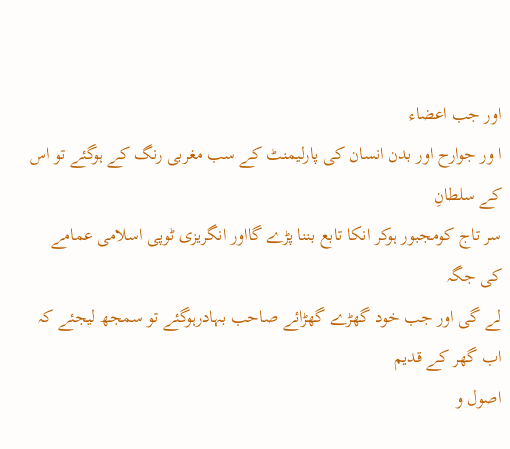اور جب اعضاء
ا ور جوارح اور بدن انسان کی پارلیمنٹ کے سب مغربی رنگ کے ہوگئے تو اس کے سلطانِ
سر تاج کومجبور ہوکر انکا تابع بننا پڑے گااور انگریزی ٹوپی اسلامی عمامے کی جگہ
لے گی اور جب خود گھڑے گھڑائے صاحب بہادرہوگئے تو سمجھ لیجئے کہ اب گھر کے قدیم
اصول و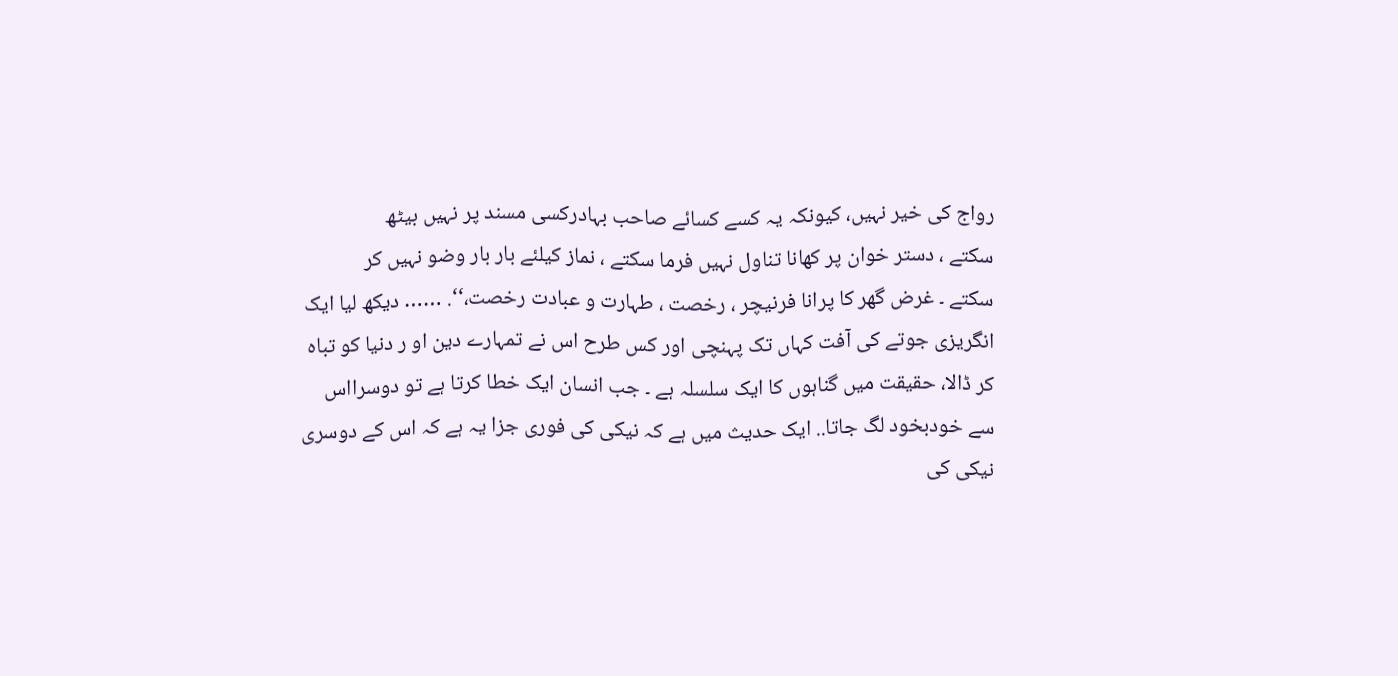رواج کی خیر نہیں، کیونکہ یہ کسے کسائے صاحب بہادرکسی مسند پر نہیں بیٹھ
سکتے ، دستر خوان پر کھانا تناول نہیں فرما سکتے ، نماز کیلئے بار بار وضو نہیں کر
سکتے ۔ غرض گھر کا پرانا فرنیچر ، رخصت ، طہارت و عبادت رخصت،‘‘. …… دیکھ لیا ایک
انگریزی جوتے کی آفت کہاں تک پہنچی اور کس طرح اس نے تمہارے دین او ر دنیا کو تباہ
کر ڈالا، حقیقت میں گناہوں کا ایک سلسلہ ہے ۔ جب انسان ایک خطا کرتا ہے تو دوسرااس
سے خودبخود لگ جاتا.. ایک حدیث میں ہے کہ نیکی کی فوری جزا یہ ہے کہ اس کے دوسری
نیکی کی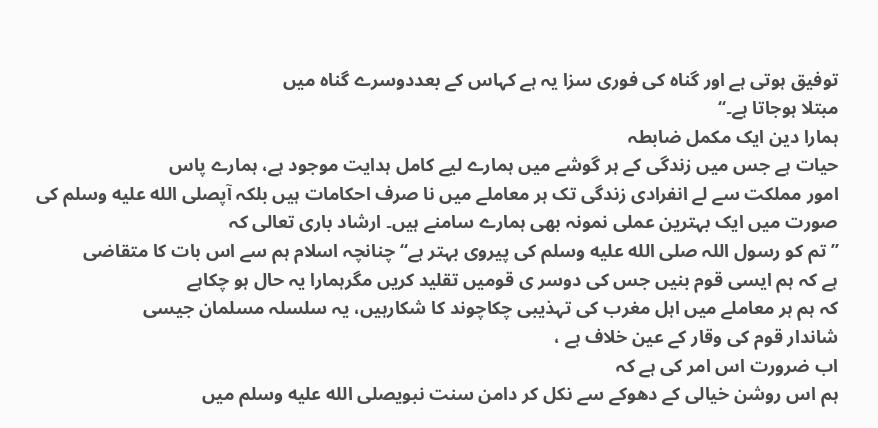توفیق ہوتی ہے اور گناہ کی فوری سزا یہ ہے کہاس کے بعددوسرے گناہ میں
مبتلا ہوجاتا ہے۔‘‘
ہمارا دین ایک مکمل ضابطہ
حیات ہے جس میں زندگی کے ہر گوشے میں ہمارے لیے کامل ہدایت موجود ہے، ہمارے پاس
امور مملکت سے لے انفرادی زندگی تک ہر معاملے میں نا صرف احکامات ہیں بلکہ آپصلى الله عليه وسلم کی
صورت میں ایک بہترین عملی نمونہ بھی ہمارے سامنے ہیں۔ ارشاد باری تعالی کہ
’’ تم کو رسول اللہ صلى الله عليه وسلم کی پیروی بہتر ہے‘‘چنانچہ اسلام ہم سے اس بات کا متقاضی
ہے کہ ہم ایسی قوم بنیں جس کی دوسر ی قومیں تقلید کریں مگرہمارا یہ حال ہو چکاہے
کہ ہم ہر معاملے میں اہل مغرب کی تہذیبی چکاچوند کا شکارہیں، یہ سلسلہ مسلمان جیسی
شاندار قوم کی وقار کے عین خلاف ہے ،
اب ضرورت اس امر کی ہے کہ
ہم اس روشن خیالی کے دھوکے سے نکل کر دامن سنت نبویصلى الله عليه وسلم میں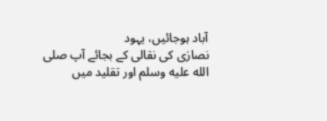آباد ہوجائیں، یہود
نصارٰی کی نقالی کے بجائے آپ صلى الله عليه وسلم اور تقلید میں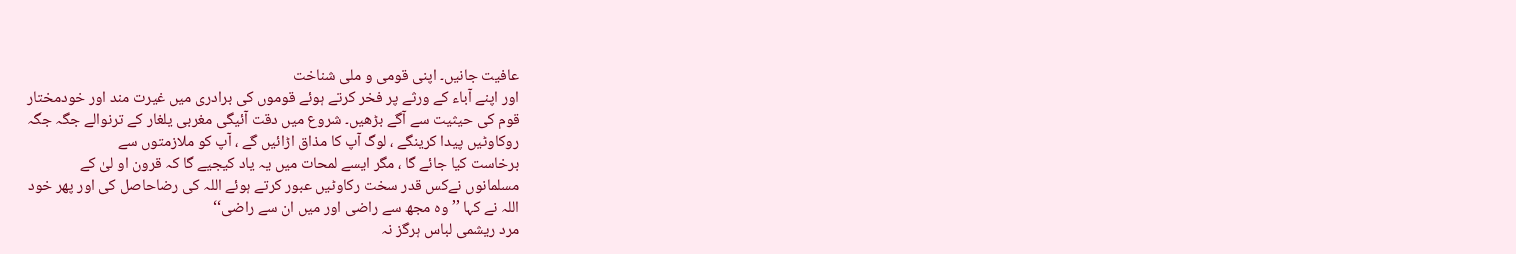عافیت جانیں۔ اپنی قومی و ملی شناخت
اور اپنے آباء کے ورثے پر فخر کرتے ہوئے قوموں کی برادری میں غیرت مند اور خودمختار
قوم کی حیثیت سے آگے بڑھیں۔ شروع میں دقت آئیگی مغربی یلغار کے ترنوالے جگہ جگہ
روکاوٹیں پیدا کرینگے ، لوگ آپ کا مذاق اڑائیں گے ، آپ کو ملازمتوں سے
برخاست کیا جائے گا ، مگر ایسے لمحات میں یہ یاد کیجیے گا کہ قرون او لیٰ کے
مسلمانوں نےکس قدر سخت رکاوٹیں عبور کرتے ہوئے اللہ کی رضاحاصل کی اور پھر خود
اللہ نے کہا ’’ وہ مجھ سے راضی اور میں ان سے راضی‘‘
مرد ریشمی لباس ہرگز نہ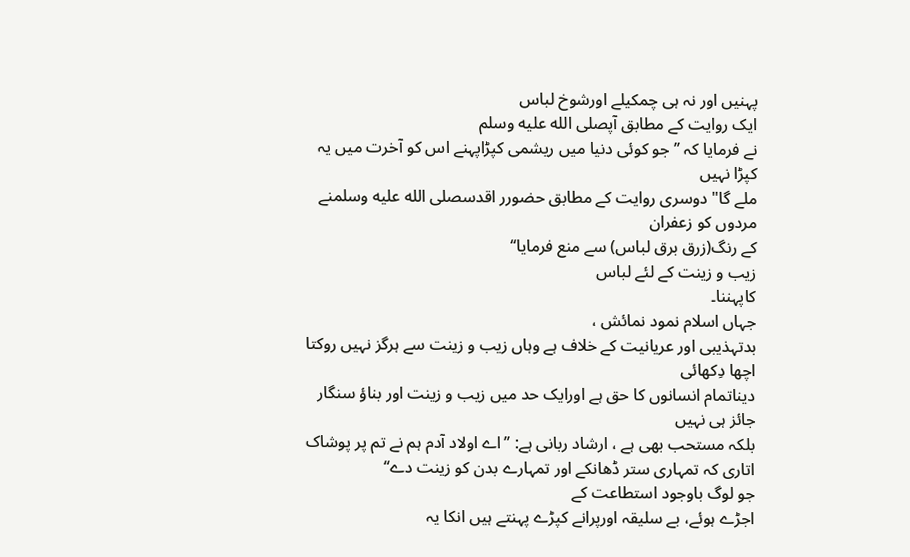پہنیں اور نہ ہی چمکیلے اورشوخ لباس
ایک روایت کے مطابق آپصلى الله عليه وسلم
نے فرمایا کہ ’’جو کوئی دنیا میں ریشمی کپڑاپہنے اس کو آخرت میں یہ کپڑا نہیں
ملے گا" دوسری روایت کے مطابق حضورر اقدسصلى الله عليه وسلمنے مردوں کو زعفران
کے رنگ(زرق برق لباس) سے منع فرمایا‘‘
زیب و زینت کے لئے لباس
کاپہننا۔
جہاں اسلام نمود نمائش ،
بدتہذیبی اور عریانیت کے خلاف ہے وہاں زیب و زینت سے ہرگز نہیں روکتا اچھا دِکھائی
دیناتمام انسانوں کا حق ہے اورایک حد میں زیب و زینت اور بناؤ سنگار جائز ہی نہیں
بلکہ مستحب بھی ہے ، ارشاد ربانی ہے: ’’اے اولاد آدم ہم نے تم پر پوشاک
اتاری کہ تمہاری ستر ڈھانکے اور تمہارے بدن کو زینت دے‘‘
جو لوگ باوجود استطاعت کے
اجڑے ہوئے، بے سلیقہ اورپرانے کپڑے پہنتے ہیں انکا یہ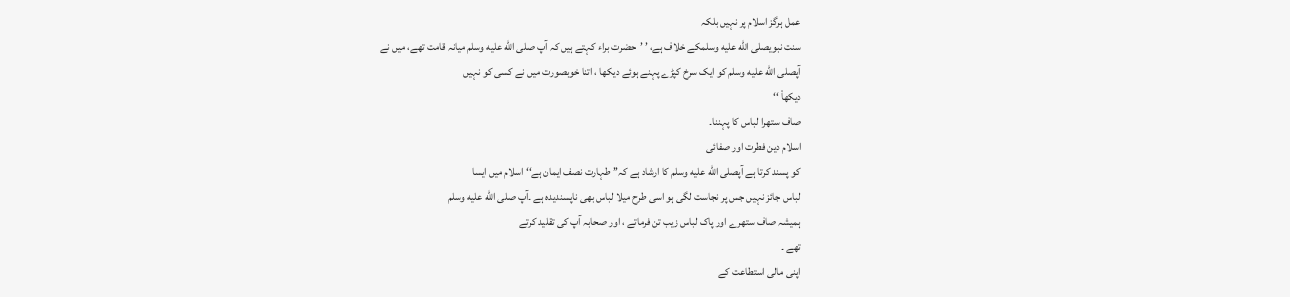عمل ہرگز اسلام پر نہیں بلکہ
سنت نبویصلى الله عليه وسلمکے خلاف ہے، ’ ’حضرت براء کہتے ہیں کہ آپ صلى الله عليه وسلم میانہ قامت تھے، میں نے
آپصلى الله عليه وسلم کو ایک سرخ کپڑے پہنے ہوئے دیکھا ، اتنا خوبصورت میں نے کسی کو نہیں
دیکھاْ ‘‘
صاف ستھرا لباس کا پہننا۔
اسلام دین فطرت اور صفائی
کو پسند کرتا ہے آپصلى الله عليه وسلم کا ارشاد ہے کہ’’ طہارت نصف ایمان ہے‘‘ اسلام میں ایسا
لباس جائز نہیں جس پر نجاست لگی ہو اسی طرح میلا لباس بھی ناپسندیدہ ہے ۔آپ صلى الله عليه وسلم
ہمیشہ صاف ستھرے اور پاک لباس زیب تن فرماتے ، اور صحابہ آپ کی تقلید کرتے
تھے ۔
اپنی مالی استطاعت کے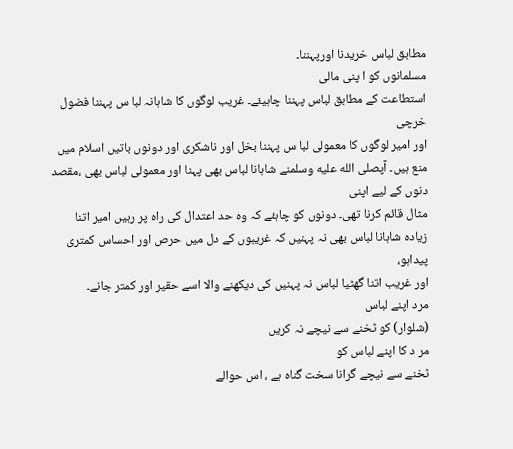مطابق لباس خریدنا اورپہننا۔
مسلمانوں کو ا پنی مالی
استطاعت کے مطابق لباس پہننا چاہیئے۔ غریب لوگوں کا شاہانہ لبا س پہننا فضول خرچی
اور امیر لوگوں کا معمولی لبا س پہننا بخل اور ناشکری اور دونوں باتیں اسلام میں
منع ہیں۔ آپصلى الله عليه وسلمنے شاہانا لباس بھی پہنا اور معمولی لباس بھی ،مقصد دنوں کے لیے اپنی
مثال قائم کرنا تھی۔ دونوں کو چاہئے کہ وہ حد اعتدال کی راہ پر رہیں امیر اتنا
زیادہ شاہانا لباس بھی نہ پہنیں کہ غریبوں کے دل میں حرص اور احساس کمتری پیداہو،
اور غریب اتنا گھٹیا لباس نہ پہنیں کی دیکھنے والا اسے حقیر اور کمتر جانے۔
مرد اپنے لباس
(شلوار) کو ٹخنے سے نیچے نہ کریں
مر د کا اپنے لباس کو
ٹخنے سے نیچے گرانا سخت گناہ ہے ، اس حوالے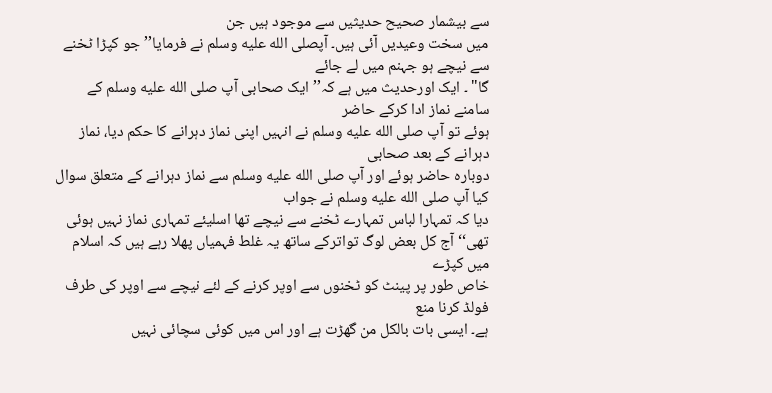سے بیشمار صحیح حدیثیں سے موجود ہیں جن
میں سخت وعیدیں آئی ہیں۔ آپصلى الله عليه وسلم نے فرمایا’’جو کپڑا ٹخنے سے نیچے ہو جہنم میں لے جائے
گا" ۔ ایک اورحدیث میں ہے کہ’’ ایک صحابی آپ صلى الله عليه وسلم کے سامنے نماز ادا کرکے حاضر
ہوئے تو آپ صلى الله عليه وسلم نے انہیں اپنی نماز دہرانے کا حکم دیا، نماز دہرانے کے بعد صحابی
دوبارہ حاضر ہوئے اور آپ صلى الله عليه وسلم سے نماز دہرانے کے متعلق سوال کیا آپ صلى الله عليه وسلم نے جواب
دیا کہ تمہارا لباس تمہارے ٹخنے سے نیچے تھا اسلیئے تمہاری نماز نہیں ہوئی
تھی‘‘آج کل بعض لوگ تواترکے ساتھ یہ غلط فہمیاں پھلا رہے ہیں کہ اسلام میں کپڑے
خاص طور پر پینٹ کو ٹخنوں سے اوپر کرنے کے لئے نیچے سے اوپر کی طرف فولڈ کرنا منع
ہے۔ ایسی بات بالکل من گھڑت ہے اور اس میں کوئی سچائی نہیں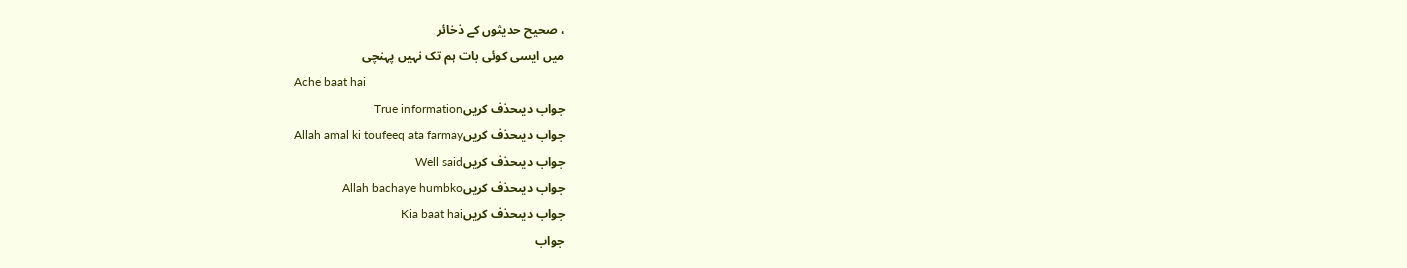، صحیح حدیثوں کے ذخائر
میں ایسی کوئی بات ہم تک نہیں پہنچی
Ache baat hai
جواب دیںحذف کریںTrue information
جواب دیںحذف کریںAllah amal ki toufeeq ata farmay
جواب دیںحذف کریںWell said
جواب دیںحذف کریںAllah bachaye humbko
جواب دیںحذف کریںKia baat hai
جواب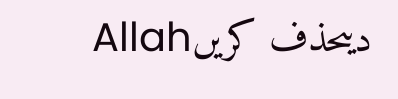دیںحذف کریںAllah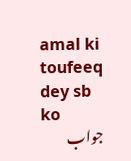amal ki toufeeq dey sb ko
جواب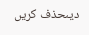دیںحذف کریں